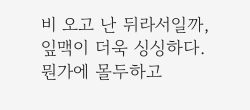비 오고 난 뒤라서일까, 잎맥이 더욱 싱싱하다.
뭔가에 몰두하고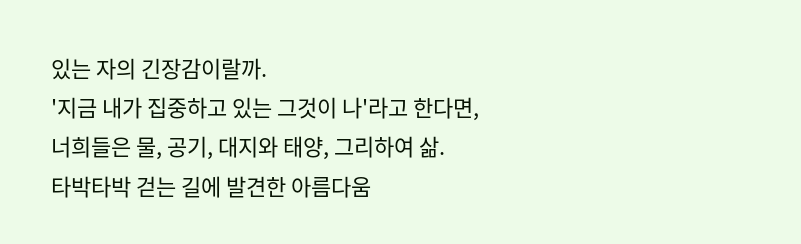있는 자의 긴장감이랄까.
'지금 내가 집중하고 있는 그것이 나'라고 한다면,
너희들은 물, 공기, 대지와 태양, 그리하여 삶.
타박타박 걷는 길에 발견한 아름다움